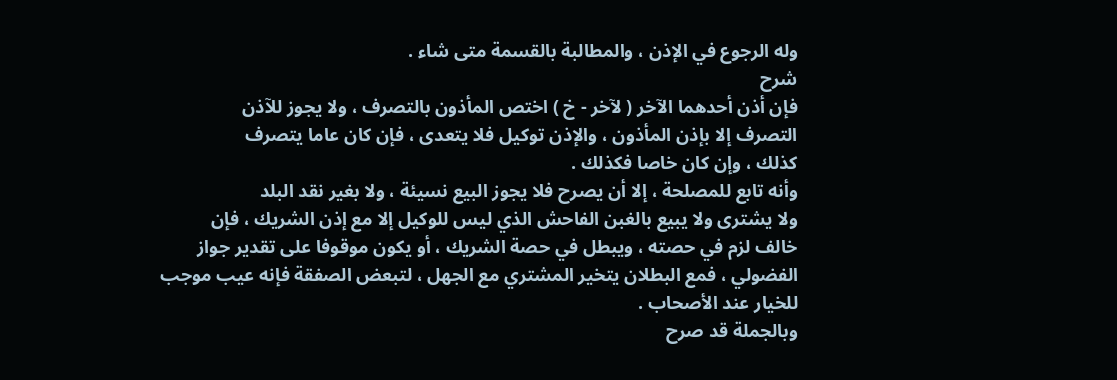وله الرجوع في الإذن ، والمطالبة بالقسمة متى شاء .
شرح
فإن أذن أحدهما الآخر ( لآخر - خ ) اختص المأذون بالتصرف ، ولا يجوز للآذن
التصرف إلا بإذن المأذون ، والإذن توكيل فلا يتعدى ، فإن كان عاما يتصرف
كذلك ، وإن كان خاصا فكذلك .
وأنه تابع للمصلحة ، إلا أن يصرح فلا يجوز البيع نسيئة ، ولا بغير نقد البلد
ولا يشترى ولا يبيع بالغبن الفاحش الذي ليس للوكيل إلا مع إذن الشريك ، فإن
خالف لزم في حصته ، ويبطل في حصة الشريك ، أو يكون موقوفا على تقدير جواز
الفضولي ، فمع البطلان يتخير المشتري مع الجهل ، لتبعض الصفقة فإنه عيب موجب
للخيار عند الأصحاب .
وبالجملة قد صرح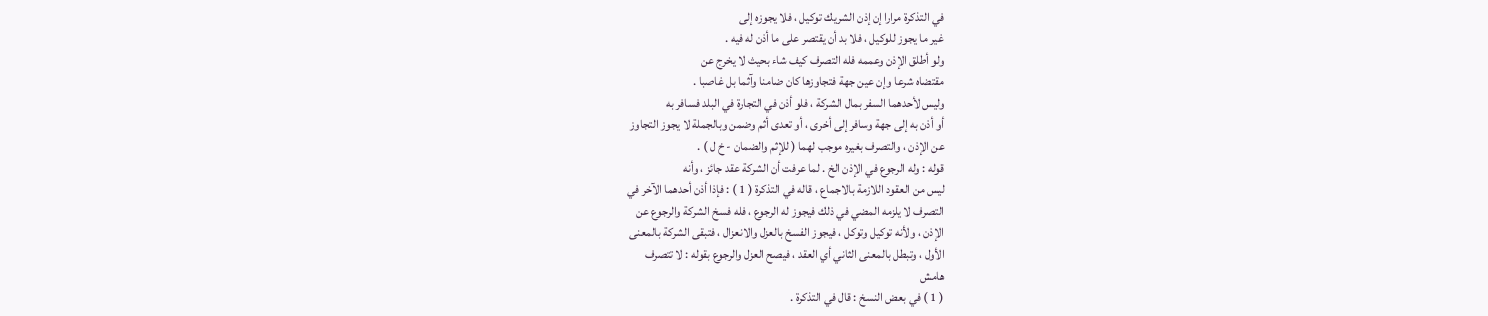في التذكرة مرارا إن إذن الشريك توكيل ، فلا يجوزه إلى
غير ما يجوز للوكيل ، فلا بد أن يقتصر على ما أذن له فيه .
ولو أطلق الإذن وعممه فله التصرف كيف شاء بحيث لا يخرج عن
مقتضاه شرعا وإن عين جهة فتجاوزها كان ضامنا وآثما بل غاصبا .
وليس لأحدهما السفر بمال الشركة ، فلو أذن في التجارة في البلد فسافر به
أو أذن به إلى جهة وسافر إلى أخرى ، أو تعدى أثم وضمن وبالجملة لا يجوز التجاوز
عن الإذن ، والتصرف بغيره موجب لهما ( للإثم والضمان - خ ل ) .
قوله : وله الرجوع في الإذن الخ . لما عرفت أن الشركة عقد جائز ، وأنه
ليس من العقود اللازمة بالاجماع ، قاله في التذكرة ( 1 ) : فإذا أذن أحدهما الآخر في
التصرف لا يلزمه المضي في ذلك فيجوز له الرجوع ، فله فسخ الشركة والرجوع عن
الإذن ، ولأنه توكيل وتوكل ، فيجوز الفسخ بالعزل والانعزال ، فتبقى الشركة بالمعنى
الأول ، وتبطل بالمعنى الثاني أي العقد ، فيصح العزل والرجوع بقوله : لا تتصرف
هامش
( 1 ) في بعض النسخ : قال في التذكرة .